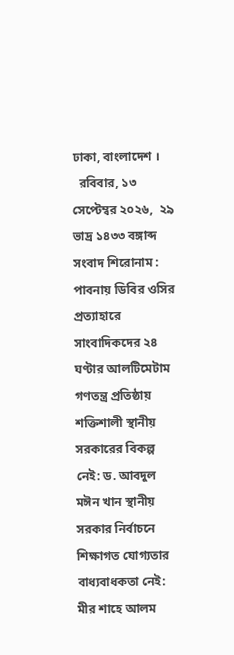ঢাকা, বাংলাদেশ ।
  রবিবার, ১৩ সেপ্টেম্বর ২০২৬,  ২৯ ভাদ্র ১৪৩৩ বঙ্গাব্দ
সংবাদ শিরোনাম :
পাবনায় ডিবির ওসির প্রত্যাহারে সাংবাদিকদের ২৪ ঘণ্টার আলটিমেটাম গণতন্ত্র প্রতিষ্ঠায় শক্তিশালী স্থানীয় সরকারের বিকল্প নেই: ড. আবদুল মঈন খান স্থানীয় সরকার নির্বাচনে শিক্ষাগত যোগ্যতার বাধ্যবাধকতা নেই: মীর শাহে আলম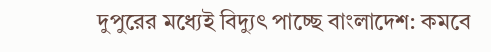দুপুরের মধ্যেই বিদ্যুৎ পাচ্ছে বাংলাদেশ: কমবে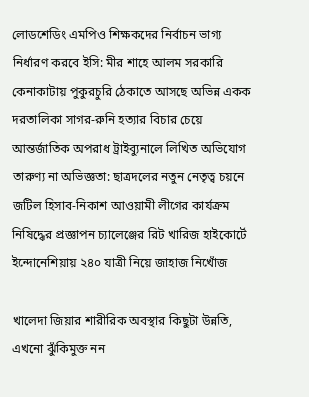লোডশেডিং এমপিও শিক্ষকদের নির্বাচন ভাগ্য নির্ধারণ করবে ইসি: মীর শাহে আলম সরকারি কেনাকাটায় পুকুরচুরি ঠেকাতে আসছে অভিন্ন একক দরতালিকা সাগর-রুনি হত্যার বিচার চেয়ে আন্তর্জাতিক অপরাধ ট্রাইব্যুনালে লিখিত অভিযোগ তারুণ্য না অভিজ্ঞতা: ছাত্রদলের নতুন নেতৃত্ব চয়নে জটিল হিসাব-নিকাশ আওয়ামী লীগের কার্যক্রম নিষিদ্ধের প্রজ্ঞাপন চ্যালেঞ্জের রিট খারিজ হাইকোর্টে ইন্দোনেশিয়ায় ২৪০ যাত্রী নিয়ে জাহাজ নিখোঁজ

খালেদা জিয়ার শারীরিক অবস্থার কিছুটা উন্নতি, এখনো ঝুঁকিমুক্ত নন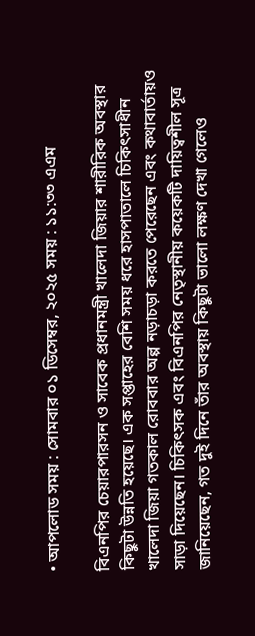• আপলোড সময় : সোমবার ০১ ডিসেম্বর, ২০২৫ সময় : ১১:৩৩ এএম

বিএনপির চেয়ারপারসন ও সাবেক প্রধানমন্ত্রী খালেদা জিয়ার শারীরিক অবস্থার কিছুটা উন্নতি হয়েছে। এক সপ্তাহের বেশি সময় ধরে হাসপাতালে চিকিৎসাধীন খালেদা জিয়া গতকাল রোববার অল্প নড়াচড়া করতে পেরেছেন এবং কথাবার্তায়ও সাড়া দিয়েছেন। চিকিৎসক এবং বিএনপির নেতৃস্থানীয় কয়েকটি দায়িত্বশীল সূত্র জানিয়েছেন, গত দুই দিনে তাঁর অবস্থায় কিছুটা ভালো লক্ষণ দেখা গেলেও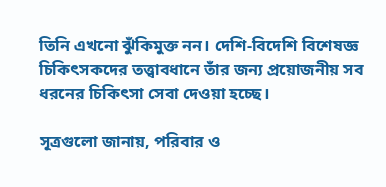তিনি এখনো ঝুঁকিমুক্ত নন। দেশি-বিদেশি বিশেষজ্ঞ চিকিৎসকদের তত্ত্বাবধানে তাঁর জন্য প্রয়োজনীয় সব ধরনের চিকিৎসা সেবা দেওয়া হচ্ছে।

সূত্রগুলো জানায়, পরিবার ও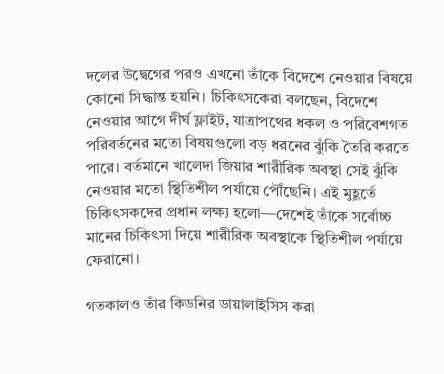দলের উদ্বেগের পরও এখনো তাঁকে বিদেশে নেওয়ার বিষয়ে কোনো সিদ্ধান্ত হয়নি। চিকিৎসকেরা বলছেন, বিদেশে নেওয়ার আগে দীর্ঘ ফ্লাইট, যাত্রাপথের ধকল ও পরিবেশগত পরিবর্তনের মতো বিষয়গুলো বড় ধরনের ঝুঁকি তৈরি করতে পারে। বর্তমানে খালেদা জিয়ার শারীরিক অবস্থা সেই ঝুঁকি নেওয়ার মতো স্থিতিশীল পর্যায়ে পৌঁছেনি। এই মুহূর্তে চিকিৎসকদের প্রধান লক্ষ্য হলো—দেশেই তাঁকে সর্বোচ্চ মানের চিকিৎসা দিয়ে শারীরিক অবস্থাকে স্থিতিশীল পর্যায়ে ফেরানো।

গতকালও তাঁর কিডনির ডায়ালাইসিস করা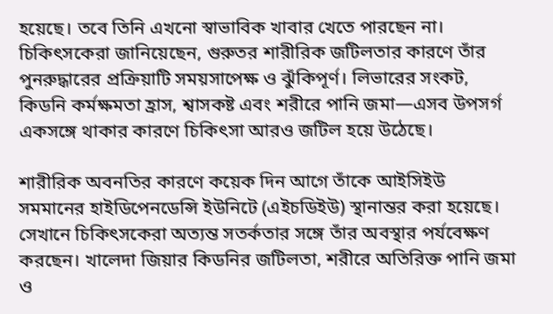হয়েছে। তবে তিনি এখনো স্বাভাবিক খাবার খেতে পারছেন না। চিকিৎসকেরা জানিয়েছেন, গুরুতর শারীরিক জটিলতার কারণে তাঁর পুনরুদ্ধারের প্রক্রিয়াটি সময়সাপেক্ষ ও ঝুঁকিপূর্ণ। লিভারের সংকট, কিডনি কর্মক্ষমতা হ্রাস, শ্বাসকষ্ট এবং শরীরে পানি জমা—এসব উপসর্গ একসঙ্গে থাকার কারণে চিকিৎসা আরও জটিল হয়ে উঠেছে।

শারীরিক অবনতির কারণে কয়েক দিন আগে তাঁকে আইসিইউ সমমানের হাইডিপেনডেন্সি ইউনিটে (এইচডিইউ) স্থানান্তর করা হয়েছে। সেখানে চিকিৎসকেরা অত্যন্ত সতর্কতার সঙ্গে তাঁর অবস্থার পর্যবেক্ষণ করছেন। খালেদা জিয়ার কিডনির জটিলতা, শরীরে অতিরিক্ত পানি জমা ও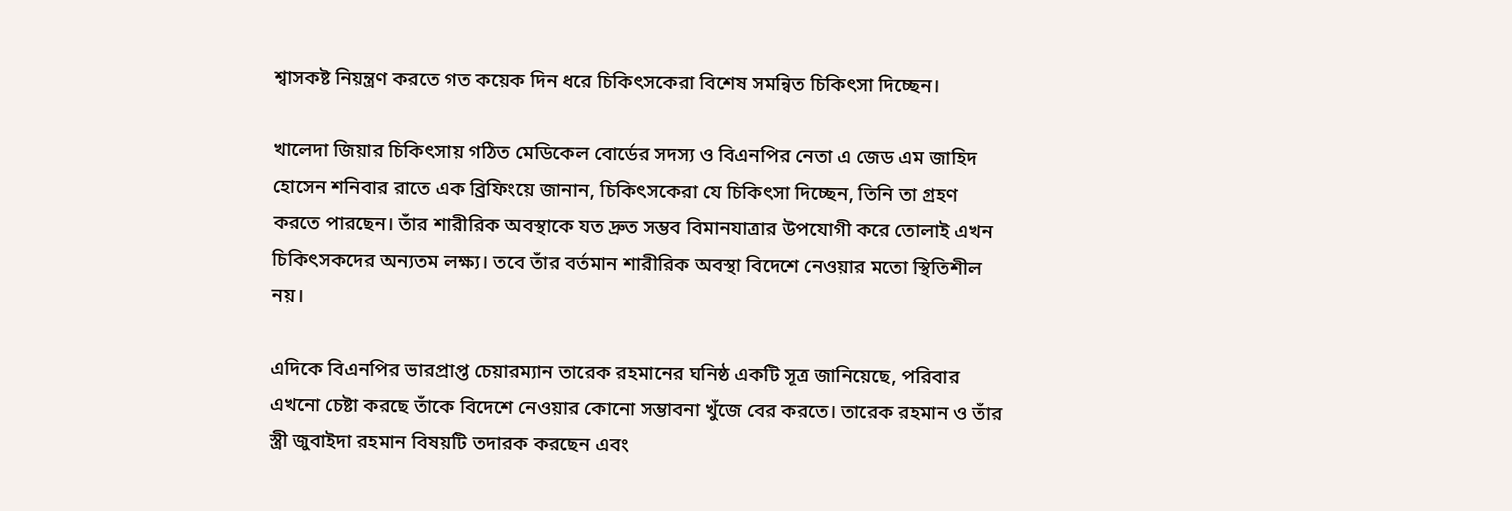শ্বাসকষ্ট নিয়ন্ত্রণ করতে গত কয়েক দিন ধরে চিকিৎসকেরা বিশেষ সমন্বিত চিকিৎসা দিচ্ছেন।

খালেদা জিয়ার চিকিৎসায় গঠিত মেডিকেল বোর্ডের সদস্য ও বিএনপির নেতা এ জেড এম জাহিদ হোসেন শনিবার রাতে এক ব্রিফিংয়ে জানান, চিকিৎসকেরা যে চিকিৎসা দিচ্ছেন, তিনি তা গ্রহণ করতে পারছেন। তাঁর শারীরিক অবস্থাকে যত দ্রুত সম্ভব বিমানযাত্রার উপযোগী করে তোলাই এখন চিকিৎসকদের অন্যতম লক্ষ্য। তবে তাঁর বর্তমান শারীরিক অবস্থা বিদেশে নেওয়ার মতো স্থিতিশীল নয়।

এদিকে বিএনপির ভারপ্রাপ্ত চেয়ারম্যান তারেক রহমানের ঘনিষ্ঠ একটি সূত্র জানিয়েছে, পরিবার এখনো চেষ্টা করছে তাঁকে বিদেশে নেওয়ার কোনো সম্ভাবনা খুঁজে বের করতে। তারেক রহমান ও তাঁর স্ত্রী জুবাইদা রহমান বিষয়টি তদারক করছেন এবং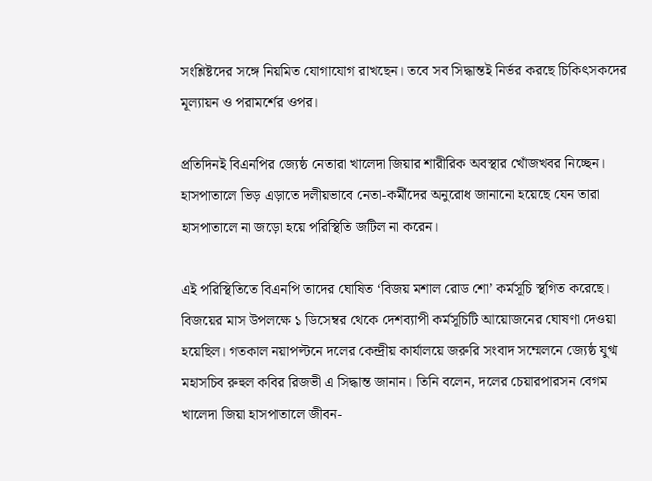সংশ্লিষ্টদের সঙ্গে নিয়মিত যোগাযোগ রাখছেন। তবে সব সিদ্ধান্তই নির্ভর করছে চিকিৎসকদের মূল্যায়ন ও পরামর্শের ওপর।

প্রতিদিনই বিএনপির জ্যেষ্ঠ নেতারা খালেদা জিয়ার শারীরিক অবস্থার খোঁজখবর নিচ্ছেন। হাসপাতালে ভিড় এড়াতে দলীয়ভাবে নেতা-কর্মীদের অনুরোধ জানানো হয়েছে যেন তারা হাসপাতালে না জড়ো হয়ে পরিস্থিতি জটিল না করেন।

এই পরিস্থিতিতে বিএনপি তাদের ঘোষিত ‘বিজয় মশাল রোড শো’ কর্মসূচি স্থগিত করেছে। বিজয়ের মাস উপলক্ষে ১ ডিসেম্বর থেকে দেশব্যাপী কর্মসূচিটি আয়োজনের ঘোষণা দেওয়া হয়েছিল। গতকাল নয়াপল্টনে দলের কেন্দ্রীয় কার্যালয়ে জরুরি সংবাদ সম্মেলনে জ্যেষ্ঠ যুগ্ম মহাসচিব রুহুল কবির রিজভী এ সিদ্ধান্ত জানান। তিনি বলেন, দলের চেয়ারপারসন বেগম খালেদা জিয়া হাসপাতালে জীবন-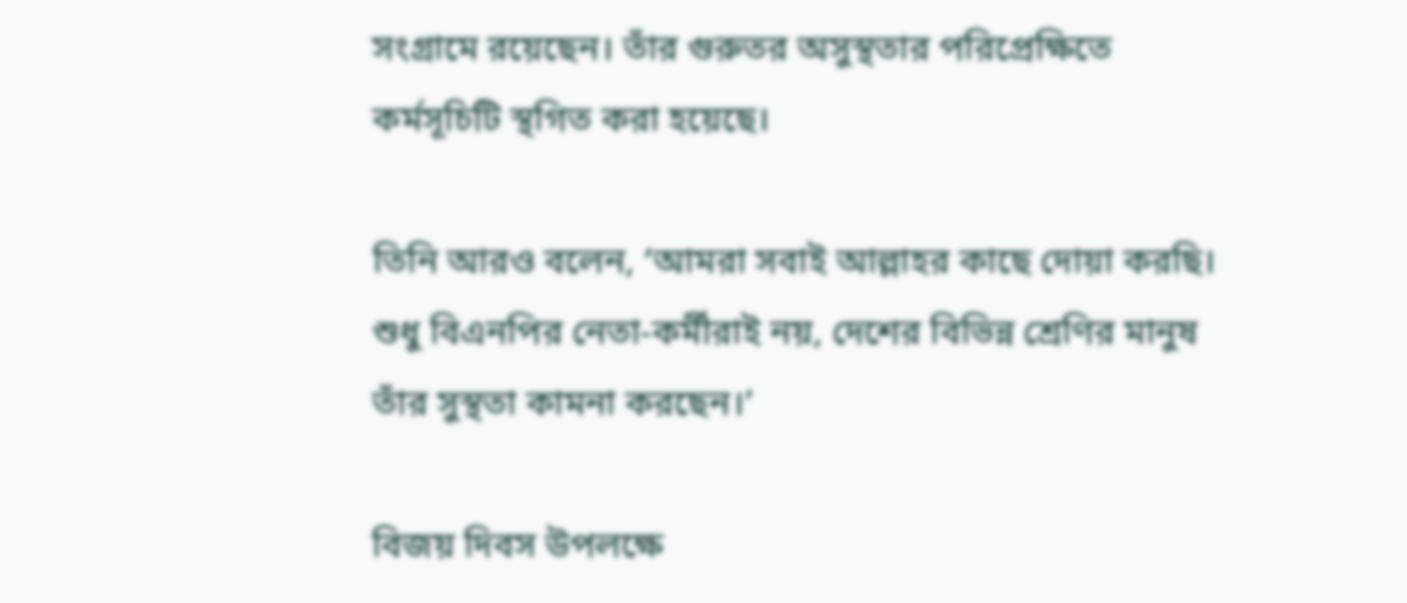সংগ্রামে রয়েছেন। তাঁর গুরুতর অসুস্থতার পরিপ্রেক্ষিতে কর্মসূচিটি স্থগিত করা হয়েছে।

তিনি আরও বলেন, ‘আমরা সবাই আল্লাহর কাছে দোয়া করছি। শুধু বিএনপির নেতা-কর্মীরাই নয়, দেশের বিভিন্ন শ্রেণির মানুষ তাঁর সুস্থতা কামনা করছেন।’

বিজয় দিবস উপলক্ষে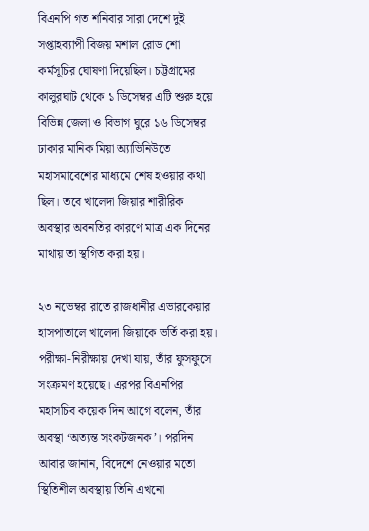বিএনপি গত শনিবার সারা দেশে দুই সপ্তাহব্যাপী বিজয় মশাল রোড শো কর্মসূচির ঘোষণা দিয়েছিল। চট্টগ্রামের কালুরঘাট থেকে ১ ডিসেম্বর এটি শুরু হয়ে বিভিন্ন জেলা ও বিভাগ ঘুরে ১৬ ডিসেম্বর ঢাকার মানিক মিয়া অ্যাভিনিউতে মহাসমাবেশের মাধ্যমে শেষ হওয়ার কথা ছিল। তবে খালেদা জিয়ার শারীরিক অবস্থার অবনতির কারণে মাত্র এক দিনের মাথায় তা স্থগিত করা হয়।

২৩ নভেম্বর রাতে রাজধানীর এভারকেয়ার হাসপাতালে খালেদা জিয়াকে ভর্তি করা হয়। পরীক্ষা-নিরীক্ষায় দেখা যায়, তাঁর ফুসফুসে সংক্রমণ হয়েছে। এরপর বিএনপির মহাসচিব কয়েক দিন আগে বলেন, তাঁর অবস্থা ‘অত্যন্ত সংকটজনক’। পরদিন আবার জানান, বিদেশে নেওয়ার মতো স্থিতিশীল অবস্থায় তিনি এখনো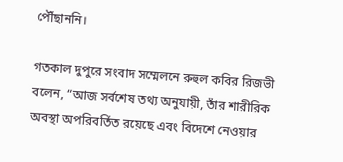পৌঁছাননি।

গতকাল দুপুরে সংবাদ সম্মেলনে রুহুল কবির রিজভী বলেন, “আজ সর্বশেষ তথ্য অনুযায়ী, তাঁর শারীরিক অবস্থা অপরিবর্তিত রয়েছে এবং বিদেশে নেওয়ার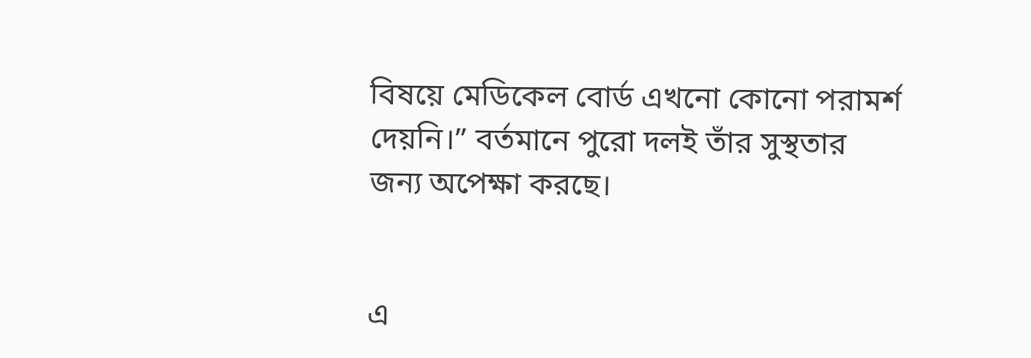বিষয়ে মেডিকেল বোর্ড এখনো কোনো পরামর্শ দেয়নি।” বর্তমানে পুরো দলই তাঁর সুস্থতার জন্য অপেক্ষা করছে।


এ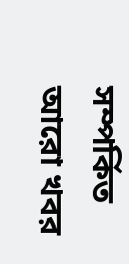সম্পর্কিত আরো খবর